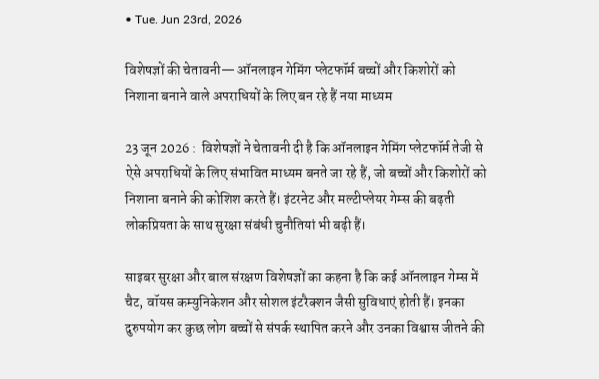• Tue. Jun 23rd, 2026

विशेषज्ञों की चेतावनी— ऑनलाइन गेमिंग प्लेटफॉर्म बच्चों और किशोरों को निशाना बनाने वाले अपराधियों के लिए बन रहे हैं नया माध्यम

23 जून 2026 :  विशेषज्ञों ने चेतावनी दी है कि ऑनलाइन गेमिंग प्लेटफॉर्म तेजी से ऐसे अपराधियों के लिए संभावित माध्यम बनते जा रहे हैं, जो बच्चों और किशोरों को निशाना बनाने की कोशिश करते हैं। इंटरनेट और मल्टीप्लेयर गेम्स की बढ़ती लोकप्रियता के साथ सुरक्षा संबंधी चुनौतियां भी बढ़ी हैं।

साइबर सुरक्षा और बाल संरक्षण विशेषज्ञों का कहना है कि कई ऑनलाइन गेम्स में चैट, वॉयस कम्युनिकेशन और सोशल इंटरैक्शन जैसी सुविधाएं होती हैं। इनका दुरुपयोग कर कुछ लोग बच्चों से संपर्क स्थापित करने और उनका विश्वास जीतने की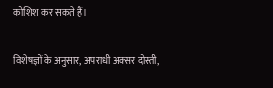कोशिश कर सकते हैं।

विशेषज्ञों के अनुसार, अपराधी अक्सर दोस्ती,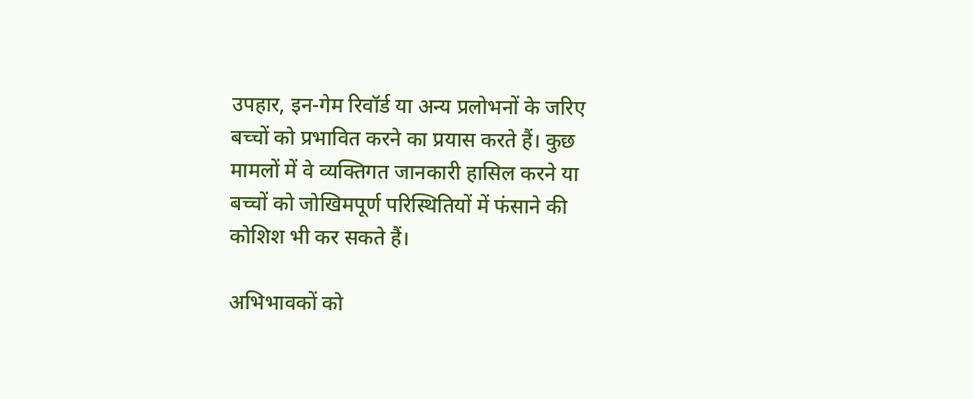उपहार, इन-गेम रिवॉर्ड या अन्य प्रलोभनों के जरिए बच्चों को प्रभावित करने का प्रयास करते हैं। कुछ मामलों में वे व्यक्तिगत जानकारी हासिल करने या बच्चों को जोखिमपूर्ण परिस्थितियों में फंसाने की कोशिश भी कर सकते हैं।

अभिभावकों को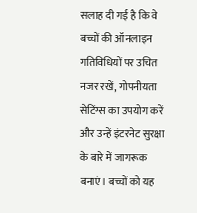सलाह दी गई है कि वे बच्चों की ऑनलाइन गतिविधियों पर उचित नजर रखें, गोपनीयता सेटिंग्स का उपयोग करें और उन्हें इंटरनेट सुरक्षा के बारे में जागरूक बनाएं। बच्चों को यह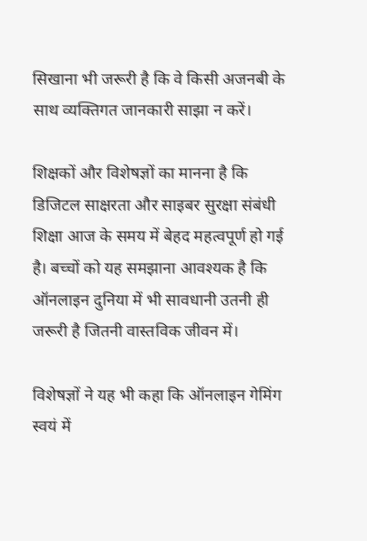सिखाना भी जरूरी है कि वे किसी अजनबी के साथ व्यक्तिगत जानकारी साझा न करें।

शिक्षकों और विशेषज्ञों का मानना है कि डिजिटल साक्षरता और साइबर सुरक्षा संबंधी शिक्षा आज के समय में बेहद महत्वपूर्ण हो गई है। बच्चों को यह समझाना आवश्यक है कि ऑनलाइन दुनिया में भी सावधानी उतनी ही जरूरी है जितनी वास्तविक जीवन में।

विशेषज्ञों ने यह भी कहा कि ऑनलाइन गेमिंग स्वयं में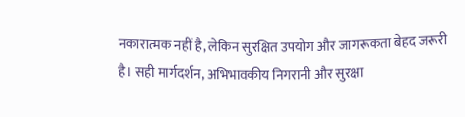नकारात्मक नहीं है, लेकिन सुरक्षित उपयोग और जागरूकता बेहद जरूरी है। सही मार्गदर्शन, अभिभावकीय निगरानी और सुरक्षा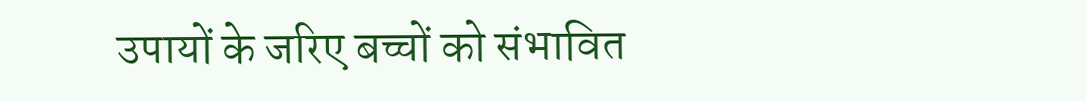उपायों के जरिए बच्चों को संभावित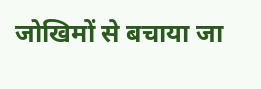जोखिमों से बचाया जा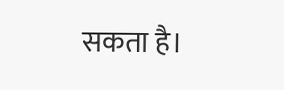सकता है।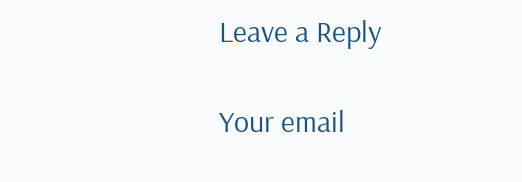Leave a Reply

Your email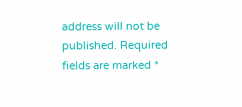address will not be published. Required fields are marked *